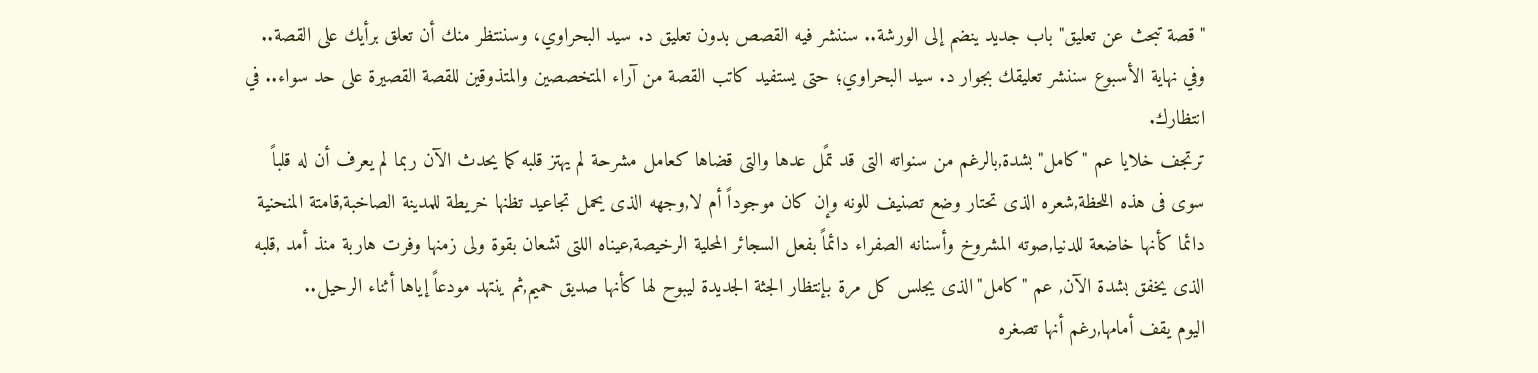"قصة تبحث عن تعليق" باب جديد ينضم إلى الورشة.. سننشر فيه القصص بدون تعليق د. سيد البحراوي، وسننتظر منك أن تعلق برأيك على القصة..
وفي نهاية الأسبوع سننشر تعليقك بجوار د. سيد البحراوي؛ حتى يستفيد كاتب القصة من آراء المتخصصين والمتذوقين للقصة القصيرة على حد سواء.. في انتظارك.
ترتجف خلايا عم "كامل"بشدة,بالرغم من سنواته التى قد تمًل عدها والتى قضاها كعامل مشرحة لم يهتز قلبه كما يحدث الآن ربما لم يعرف أن له قلباً سوى فى هذه اللحظة,شعره الذى تحتار وضع تصنيف للونه وإن كان موجوداً أم لا,وجهه الذى يحمل تجاعيد تظنها خريطة للمدينة الصاخبة,قامتة المنحنية دائما كأنها خاضعة للدنيا,صوته المشروخ وأسنانه الصفراء دائماً بفعل السجائر المحلية الرخيصة,عيناه اللتى تشعان بقوة ولى زمنها وفرت هاربة منذ أمد ,قلبه الذى يخفق بشدة الآن, عم "كامل"الذى يجلس كل مرة بإنتظار الجثة الجديدة ليبوح لها كأنها صديق حميم,ثم ينتهد مودعاً إياها أثناء الرحيل..
اليوم يقف أمامها,رغم أنها تصغره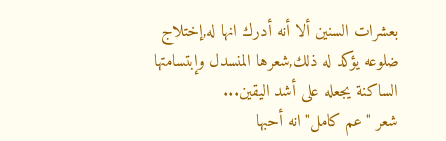بعشرات السنين ألا أنه أدرك انها له,إختلاج ضلوعه يؤكد له ذلك,شعرها المنسدل وإبتسامتها الساكنة يجعله على أشد اليقين...
شعر "عم كامل"انه أحبها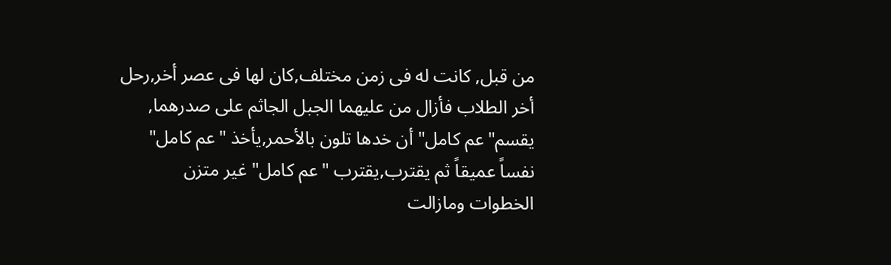من قبل, كانت له فى زمن مختلف,كان لها فى عصر أخر,رحل أخر الطلاب فأزال من عليهما الجبل الجاثم على صدرهما, يقسم"عم كامل" أن خدها تلون بالأحمر,يأخذ "عم كامل" نفساً عميقاً ثم يقترب,يقترب "عم كامل" غير متزن الخطوات ومازالت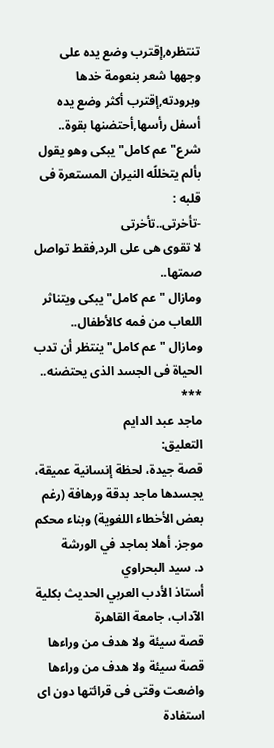تنتظره,إقترب وضع يده على وجهها شعر بنعومة خدها وبرودته,إقترب أكثر وضع يده أسفل رأسها,أحتضنها بقوة..
شرع"عم كامل"يبكى وهو يقول بألم يتخللًه النيران المستعرة فى قلبه :
-تأخرتى..تأخرتى
لا تقوى هى على الرد,فقط تواصل صمتها..
ومازال "عم كامل"يبكى ويتناثر اللعاب من فمه كالأطفال..
ومازال "عم كامل" ينتظر أن تدب الحياة فى الجسد الذى يحتضنه..
***
ماجد عبد الدايم
التعليق:
قصة جيدة، لحظة إنسانية عميقة، يجسدها ماجد بدقة ورهافة (رغم بعض الأخطاء اللغوية) وبناء محكم موجز. أهلا بماجد في الورشة
د. سيد البحراوي
أستاذ الأدب العربي الحديث بكلية الآداب، جامعة القاهرة
قصة سيئة ولا هدف من وراءها
قصة سيئة ولا هدف من وراءها واضعت وقتى فى قرائتها دون اى استفادة